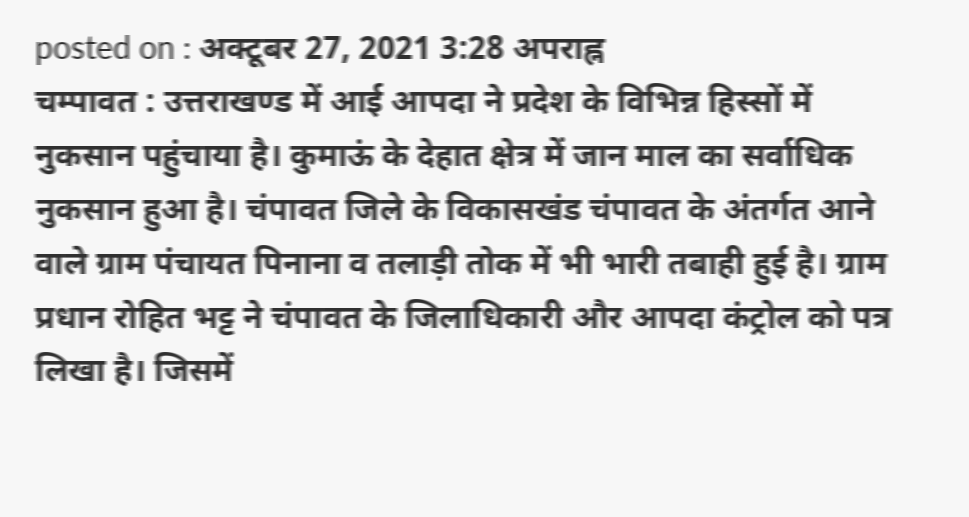posted on : अक्टूबर 27, 2021 3:28 अपराह्न
चम्पावत : उत्तराखण्ड में आई आपदा ने प्रदेश के विभिन्न हिस्सों में नुकसान पहुंचाया है। कुमाऊं के देहात क्षेत्र में जान माल का सर्वाधिक नुकसान हुआ है। चंपावत जिले के विकासखंड चंपावत के अंतर्गत आने वाले ग्राम पंचायत पिनाना व तलाड़ी तोक में भी भारी तबाही हुई है। ग्राम प्रधान रोहित भट्ट ने चंपावत के जिलाधिकारी और आपदा कंट्रोल को पत्र लिखा है। जिसमें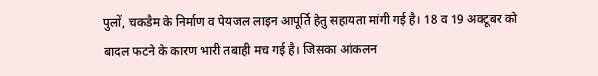पुलों, चकडैम के निर्माण व पेयजल लाइन आपूर्ति हेतु सहायता मांगी गई है। 18 व 19 अक्टूबर को बादल फटने के कारण भारी तबाही मच गई है। जिसका आंकलन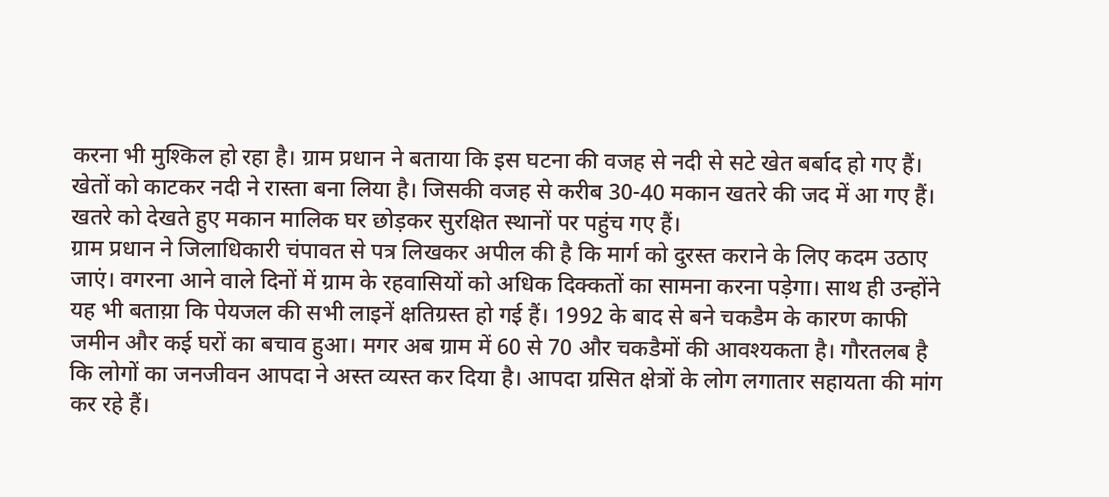करना भी मुश्किल हो रहा है। ग्राम प्रधान ने बताया कि इस घटना की वजह से नदी से सटे खेत बर्बाद हो गए हैं। खेतों को काटकर नदी ने रास्ता बना लिया है। जिसकी वजह से करीब 30-40 मकान खतरे की जद में आ गए हैं। खतरे को देखते हुए मकान मालिक घर छोड़कर सुरक्षित स्थानों पर पहुंच गए हैं।
ग्राम प्रधान ने जिलाधिकारी चंपावत से पत्र लिखकर अपील की है कि मार्ग को दुरस्त कराने के लिए कदम उठाए जाएं। वगरना आने वाले दिनों में ग्राम के रहवासियों को अधिक दिक्कतों का सामना करना पड़ेगा। साथ ही उन्होंने यह भी बताय़ा कि पेयजल की सभी लाइनें क्षतिग्रस्त हो गई हैं। 1992 के बाद से बने चकडैम के कारण काफी जमीन और कई घरों का बचाव हुआ। मगर अब ग्राम में 60 से 70 और चकडैमों की आवश्यकता है। गौरतलब है कि लोगों का जनजीवन आपदा ने अस्त व्यस्त कर दिया है। आपदा ग्रसित क्षेत्रों के लोग लगातार सहायता की मांग कर रहे हैं।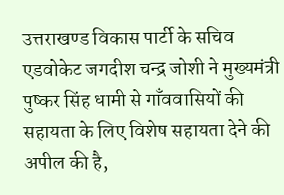उत्तराखण्ड विकास पार्टी के सचिव एडवोकेट जगदीश चन्द्र जोशी ने मुख्यमंत्री पुष्कर सिंह धामी से गाँववासियों की सहायता के लिए विशेष सहायता देने की अपील की है,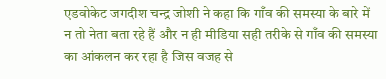एडवोकेट जगदीश चन्द्र जोशी ने कहा कि गाँव की समस्या के बारे में न तो नेता बता रहे हैं और न ही मीडिया सही तरीके से गाँव की समस्या का आंकलन कर रहा है जिस वजह से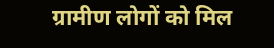ग्रामीण लोगों को मिल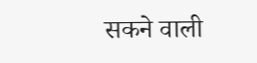सकने वाली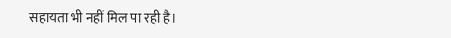सहायता भी नहीं मिल पा रही है।